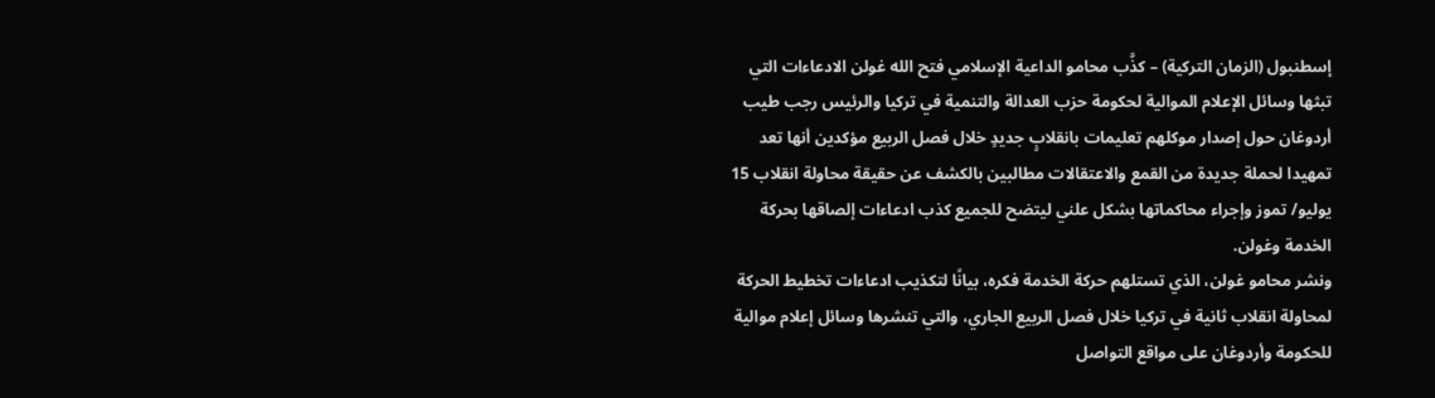إسطنبول (الزمان التركية) – كذَّب محامو الداعية الإسلامي فتح الله غولن الادعاءات التي تبثها وسائل الإعلام الموالية لحكومة حزب العدالة والتنمية في تركيا والرئيس رجب طيب أردوغان حول إصدار موكلهم تعليمات بانقلابٍ جديدٍ خلال فصل الربيع مؤكدين أنها تعد تمهيدا لحملة جديدة من القمع والاعتقالات مطالبين بالكشف عن حقيقة محاولة انقلاب 15 يوليو/ تموز وإجراء محاكماتها بشكل علني ليتضح للجميع كذب ادعاءات إلصاقها بحركة الخدمة وغولن.
ونشر محامو غولن، الذي تستلهم حركة الخدمة فكره، بيانًا لتكذيب ادعاءات تخطيط الحركة لمحاولة انقلاب ثانية في تركيا خلال فصل الربيع الجاري، والتي تنشرها وسائل إعلام موالية للحكومة وأردوغان على مواقع التواصل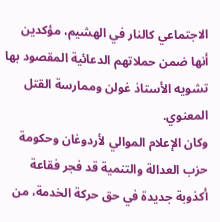الاجتماعي كالنار في الهشيم، مؤكدين أنها ضمن حملاتهم الدعائية المقصود بها تشويه الأستاذ غولن وممارسة القتل المعنوي.
وكان الإعلام الموالي لأردوغان وحكومة حزب العدالة والتنمية قد فجر فقاعة أكذوبة جديدة في حق حركة الخدمة، من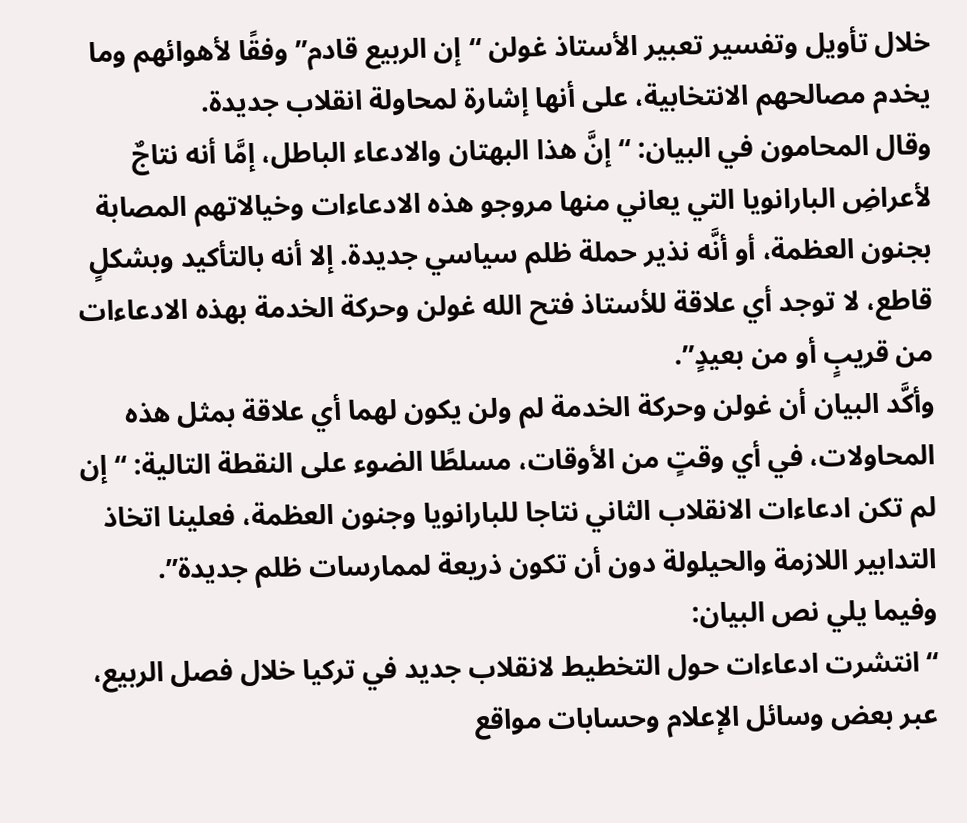خلال تأويل وتفسير تعبير الأستاذ غولن “إن الربيع قادم” وفقًا لأهوائهم وما يخدم مصالحهم الانتخابية، على أنها إشارة لمحاولة انقلاب جديدة.
وقال المحامون في البيان: “إنَّ هذا البهتان والادعاء الباطل، إمَّا أنه نتاجٌ لأعراضِ البارانويا التي يعاني منها مروجو هذه الادعاءات وخيالاتهم المصابة بجنون العظمة، أو أنَّه نذير حملة ظلم سياسي جديدة. إلا أنه بالتأكيد وبشكلٍ قاطع، لا توجد أي علاقة للأستاذ فتح الله غولن وحركة الخدمة بهذه الادعاءات من قريبٍ أو من بعيدٍ”.
وأكَّد البيان أن غولن وحركة الخدمة لم ولن يكون لهما أي علاقة بمثل هذه المحاولات، في أي وقتٍ من الأوقات، مسلطًا الضوء على النقطة التالية: “إن لم تكن ادعاءات الانقلاب الثاني نتاجا للبارانويا وجنون العظمة، فعلينا اتخاذ التدابير اللازمة والحيلولة دون أن تكون ذريعة لممارسات ظلم جديدة”.
وفيما يلي نص البيان:
“انتشرت ادعاءات حول التخطيط لانقلاب جديد في تركيا خلال فصل الربيع، عبر بعض وسائل الإعلام وحسابات مواقع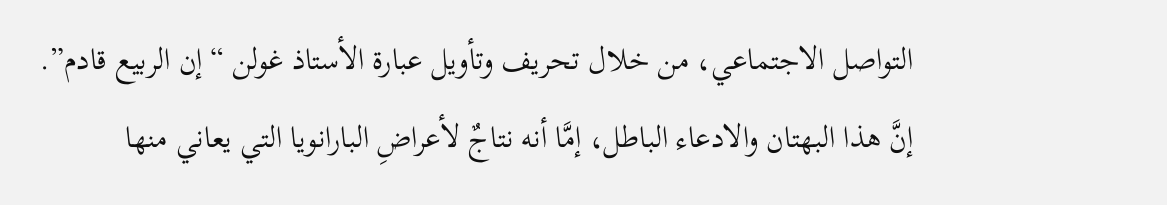التواصل الاجتماعي، من خلال تحريف وتأويل عبارة الأستاذ غولن “إن الربيع قادم”.
إنَّ هذا البهتان والادعاء الباطل، إمَّا أنه نتاجٌ لأعراضِ البارانويا التي يعاني منها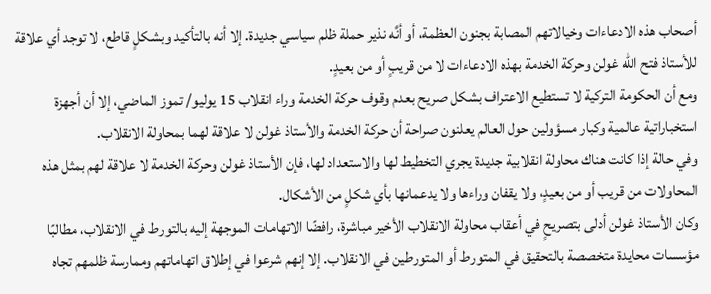أصحاب هذه الادعاءات وخيالاتهم المصابة بجنون العظمة، أو أنَّه نذير حملة ظلم سياسي جديدة. إلا أنه بالتأكيد وبشكلٍ قاطع، لا توجد أي علاقة للأستاذ فتح الله غولن وحركة الخدمة بهذه الادعاءات لا من قريبٍ أو من بعيدٍ.
ومع أن الحكومة التركية لا تستطيع الاعتراف بشكل صريح بعدم وقوف حركة الخدمة وراء انقلاب 15 يوليو/ تموز الماضي، إلا أن أجهزة استخباراتية عالمية وكبار مسؤولين حول العالم يعلنون صراحة أن حركة الخدمة والأستاذ غولن لا علاقة لهما بمحاولة الانقلاب.
وفي حالة إذا كانت هناك محاولة انقلابية جديدة يجري التخطيط لها والاستعداد لها، فإن الأستاذ غولن وحركة الخدمة لا علاقة لهم بمثل هذه المحاولات من قريب أو من بعيدٍ، ولا يقفان وراءها ولا يدعمانها بأي شكلٍ من الأشكال.
وكان الأستاذ غولن أدلى بتصريحٍ في أعقاب محاولة الانقلاب الأخير مباشرة، رافضًا الاتهامات الموجهة إليه بالتورط في الانقلاب، مطالبًا مؤسسات محايدة متخصصة بالتحقيق في المتورط أو المتورطين في الانقلاب. إلا إنهم شرعوا في إطلاق اتهاماتهم وممارسة ظلمهم تجاه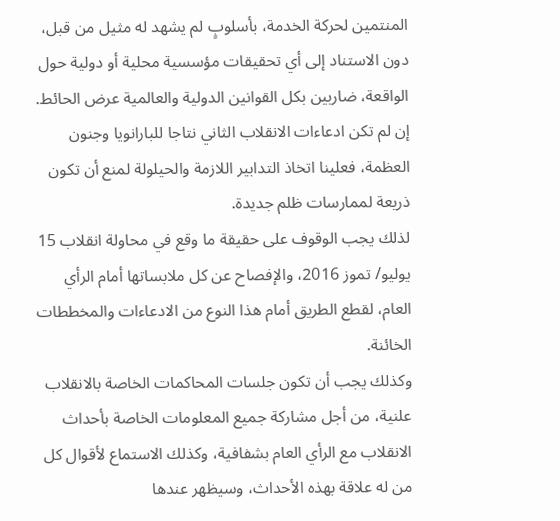المنتمين لحركة الخدمة، بأسلوبٍ لم يشهد له مثيل من قبل، دون الاستناد إلى أي تحقيقات مؤسسية محلية أو دولية حول الواقعة، ضاربين بكل القوانين الدولية والعالمية عرض الحائط.
إن لم تكن ادعاءات الانقلاب الثاني نتاجا للبارانويا وجنون العظمة، فعلينا اتخاذ التدابير اللازمة والحيلولة لمنع أن تكون ذريعة لممارسات ظلم جديدة.
لذلك يجب الوقوف على حقيقة ما وقع في محاولة انقلاب 15 يوليو/ تموز 2016، والإفصاح عن كل ملابساتها أمام الرأي العام، لقطع الطريق أمام هذا النوع من الادعاءات والمخططات الخائنة.
وكذلك يجب أن تكون جلسات المحاكمات الخاصة بالانقلاب علنية، من أجل مشاركة جميع المعلومات الخاصة بأحداث الانقلاب مع الرأي العام بشفافية، وكذلك الاستماع لأقوال كل من له علاقة بهذه الأحداث، وسيظهر عندها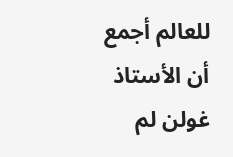للعالم أجمع أن الأستاذ غولن لم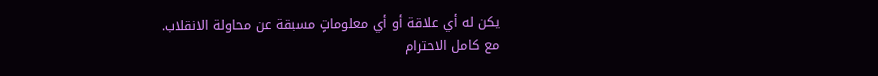يكن له أي علاقة أو أي معلوماتٍ مسبقة عن محاولة الانقلاب.
مع كامل الاحترام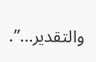والتقدير…”.